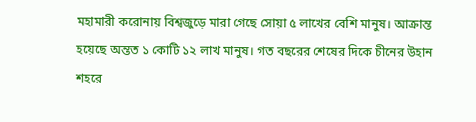মহামারী করোনায় বিশ্বজুড়ে মারা গেছে সোয়া ৫ লাখের বেশি মানুষ। আক্রান্ত হয়েছে অন্তত ১ কোটি ১২ লাখ মানুষ। গত বছরের শেষের দিকে চীনের উহান শহরে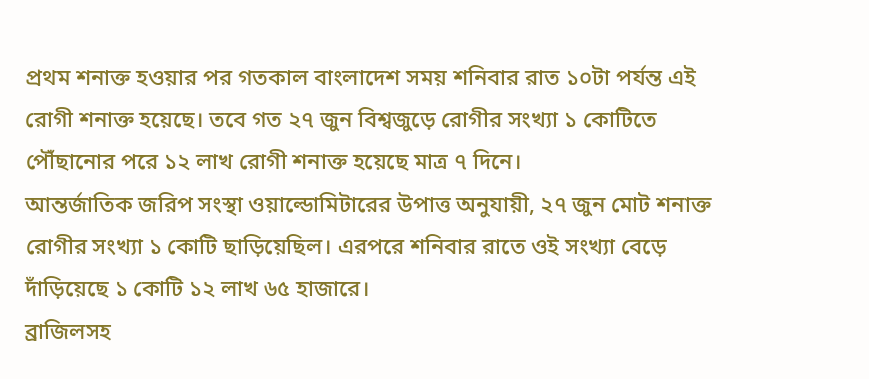প্রথম শনাক্ত হওয়ার পর গতকাল বাংলাদেশ সময় শনিবার রাত ১০টা পর্যন্ত এই রোগী শনাক্ত হয়েছে। তবে গত ২৭ জুন বিশ্বজুড়ে রোগীর সংখ্যা ১ কোটিতে পৌঁছানোর পরে ১২ লাখ রোগী শনাক্ত হয়েছে মাত্র ৭ দিনে।
আন্তর্জাতিক জরিপ সংস্থা ওয়াল্ডোমিটারের উপাত্ত অনুযায়ী, ২৭ জুন মোট শনাক্ত রোগীর সংখ্যা ১ কোটি ছাড়িয়েছিল। এরপরে শনিবার রাতে ওই সংখ্যা বেড়ে দাঁড়িয়েছে ১ কোটি ১২ লাখ ৬৫ হাজারে।
ব্রাজিলসহ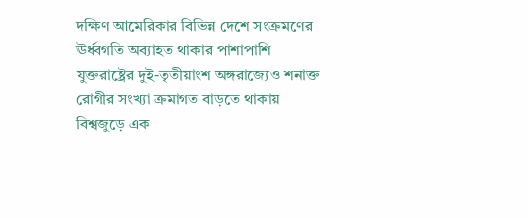দক্ষিণ আমেরিকার বিভিন্ন দেশে সংক্রমণের ঊর্ধ্বগতি অব্যাহত থাকার পাশাপাশি যুক্তরাষ্ট্রের দুই-তৃতীয়াংশ অঙ্গরাজ্যেও শনাক্ত রোগীর সংখ্যা ক্রমাগত বাড়তে থাকায় বিশ্বজুড়ে এক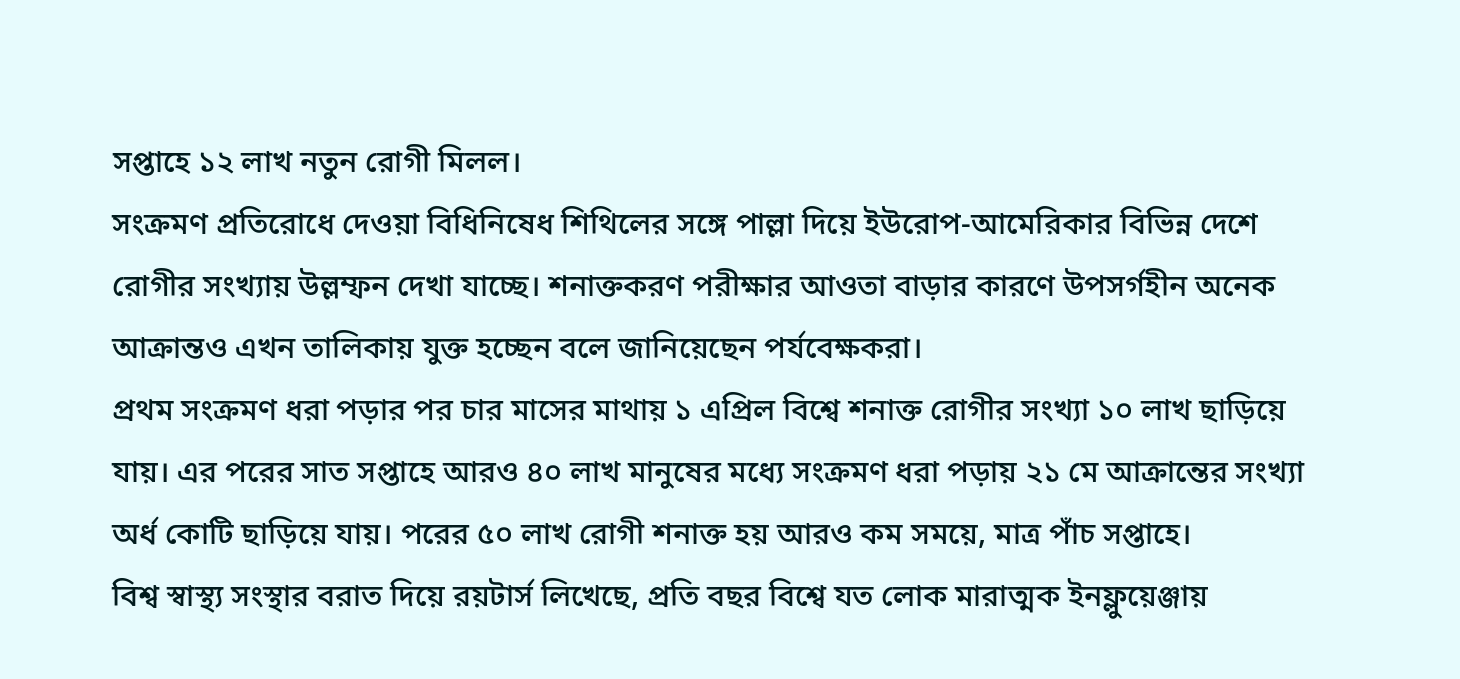সপ্তাহে ১২ লাখ নতুন রোগী মিলল।
সংক্রমণ প্রতিরোধে দেওয়া বিধিনিষেধ শিথিলের সঙ্গে পাল্লা দিয়ে ইউরোপ-আমেরিকার বিভিন্ন দেশে রোগীর সংখ্যায় উল্লম্ফন দেখা যাচ্ছে। শনাক্তকরণ পরীক্ষার আওতা বাড়ার কারণে উপসর্গহীন অনেক আক্রান্তও এখন তালিকায় যুক্ত হচ্ছেন বলে জানিয়েছেন পর্যবেক্ষকরা।
প্রথম সংক্রমণ ধরা পড়ার পর চার মাসের মাথায় ১ এপ্রিল বিশ্বে শনাক্ত রোগীর সংখ্যা ১০ লাখ ছাড়িয়ে যায়। এর পরের সাত সপ্তাহে আরও ৪০ লাখ মানুষের মধ্যে সংক্রমণ ধরা পড়ায় ২১ মে আক্রান্তের সংখ্যা অর্ধ কোটি ছাড়িয়ে যায়। পরের ৫০ লাখ রোগী শনাক্ত হয় আরও কম সময়ে, মাত্র পাঁচ সপ্তাহে।
বিশ্ব স্বাস্থ্য সংস্থার বরাত দিয়ে রয়টার্স লিখেছে, প্রতি বছর বিশ্বে যত লোক মারাত্মক ইনফ্লুয়েঞ্জায়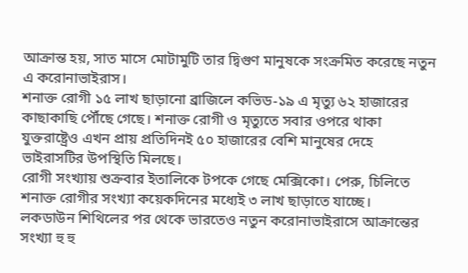আক্রান্ত হয়, সাত মাসে মোটামুটি তার দ্বিগুণ মানুষকে সংক্রমিত করেছে নতুন এ করোনাভাইরাস।
শনাক্ত রোগী ১৫ লাখ ছাড়ানো ব্রাজিলে কভিড-১৯ এ মৃত্যু ৬২ হাজারের কাছাকাছি পৌঁছে গেছে। শনাক্ত রোগী ও মৃত্যুতে সবার ওপরে থাকা যুক্তরাষ্ট্রেও এখন প্রায় প্রতিদিনই ৫০ হাজারের বেশি মানুষের দেহে ভাইরাসটির উপস্থিতি মিলছে।
রোগী সংখ্যায় শুক্রবার ইতালিকে টপকে গেছে মেক্সিকো। পেরু, চিলিতে শনাক্ত রোগীর সংখ্যা কয়েকদিনের মধ্যেই ৩ লাখ ছাড়াতে যাচ্ছে।
লকডাউন শিথিলের পর থেকে ভারতেও নতুন করোনাভাইরাসে আক্রান্তের সংখ্যা হু হু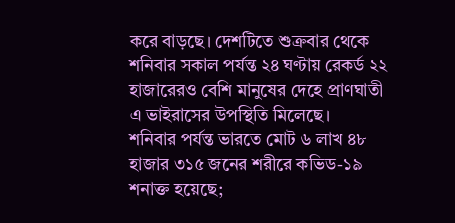করে বাড়ছে। দেশটিতে শুক্রবার থেকে শনিবার সকাল পর্যন্ত ২৪ ঘণ্টায় রেকর্ড ২২ হাজারেরও বেশি মানুষের দেহে প্রাণঘাতী এ ভাইরাসের উপস্থিতি মিলেছে।
শনিবার পর্যন্ত ভারতে মোট ৬ লাখ ৪৮ হাজার ৩১৫ জনের শরীরে কভিড-১৯ শনাক্ত হয়েছে;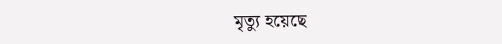মৃত্যু হয়েছে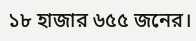১৮ হাজার ৬৫৫ জনের।